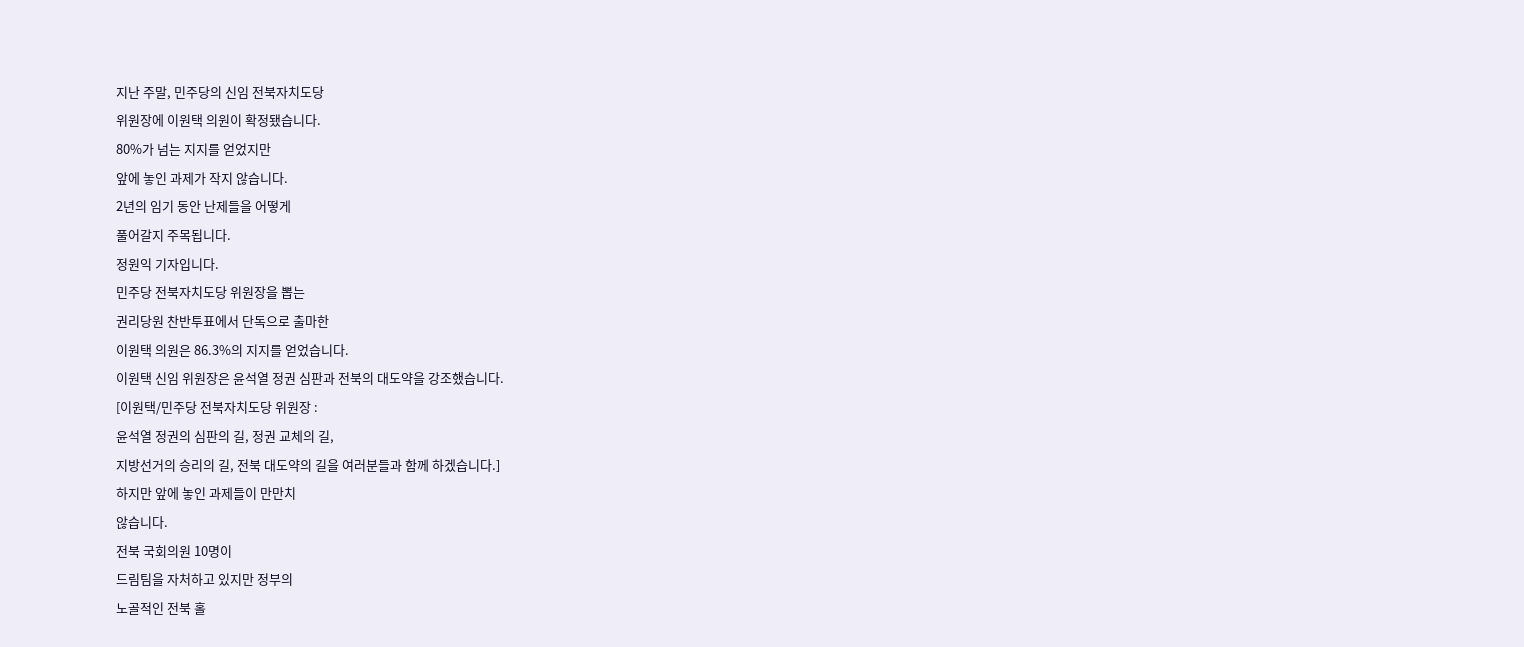지난 주말, 민주당의 신임 전북자치도당
위원장에 이원택 의원이 확정됐습니다.
80%가 넘는 지지를 얻었지만
앞에 놓인 과제가 작지 않습니다.
2년의 임기 동안 난제들을 어떻게
풀어갈지 주목됩니다.
정원익 기자입니다.
민주당 전북자치도당 위원장을 뽑는
권리당원 찬반투표에서 단독으로 출마한
이원택 의원은 86.3%의 지지를 얻었습니다.
이원택 신임 위원장은 윤석열 정권 심판과 전북의 대도약을 강조했습니다.
[이원택/민주당 전북자치도당 위원장 :
윤석열 정권의 심판의 길, 정권 교체의 길,
지방선거의 승리의 길, 전북 대도약의 길을 여러분들과 함께 하겠습니다.]
하지만 앞에 놓인 과제들이 만만치
않습니다.
전북 국회의원 10명이
드림팀을 자처하고 있지만 정부의
노골적인 전북 홀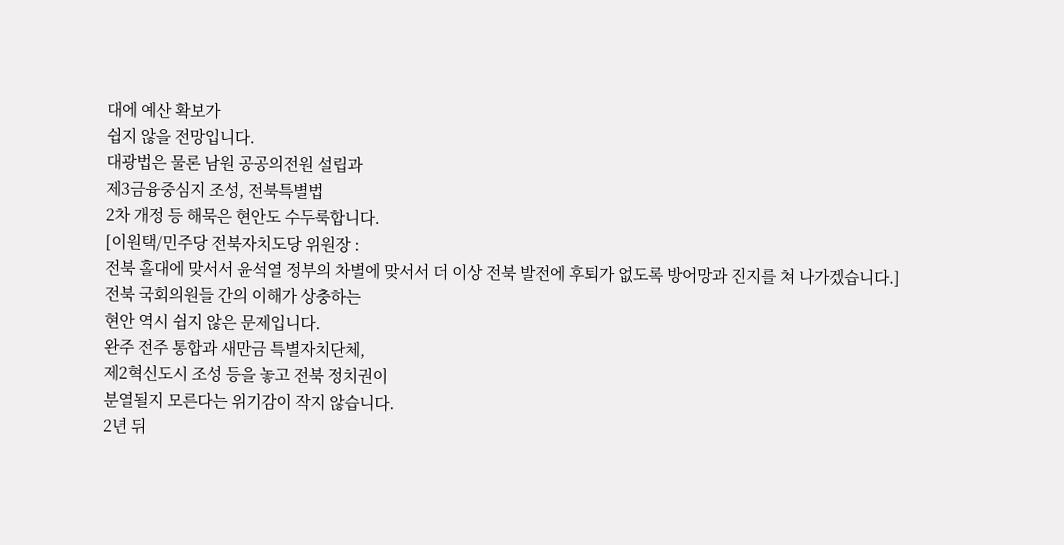대에 예산 확보가
쉽지 않을 전망입니다.
대광법은 물론 남원 공공의전원 설립과
제3금융중심지 조성, 전북특별법
2차 개정 등 해묵은 현안도 수두룩합니다.
[이원택/민주당 전북자치도당 위원장 :
전북 홀대에 맞서서 윤석열 정부의 차별에 맞서서 더 이상 전북 발전에 후퇴가 없도록 방어망과 진지를 쳐 나가겠습니다.]
전북 국회의원들 간의 이해가 상충하는
현안 역시 쉽지 않은 문제입니다.
완주 전주 통합과 새만금 특별자치단체,
제2혁신도시 조성 등을 놓고 전북 정치권이
분열될지 모른다는 위기감이 작지 않습니다.
2년 뒤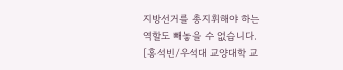지방선거를 총지휘해야 하는
역할도 빼놓을 수 없습니다.
[홍석빈/우석대 교양대학 교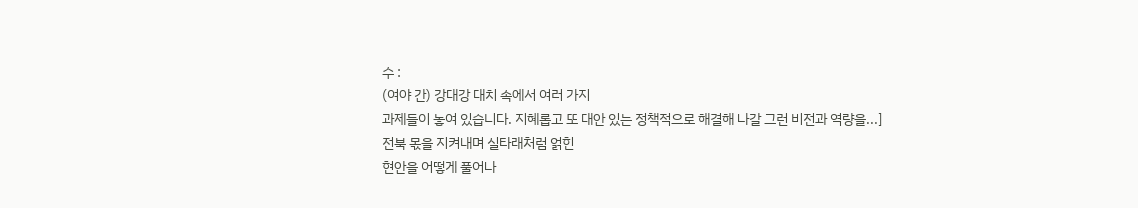수 :
(여야 간) 강대강 대치 속에서 여러 가지
과제들이 놓여 있습니다. 지혜롭고 또 대안 있는 정책적으로 해결해 나갈 그런 비전과 역량을...]
전북 몫을 지켜내며 실타래처럼 얽힌
현안을 어떻게 풀어나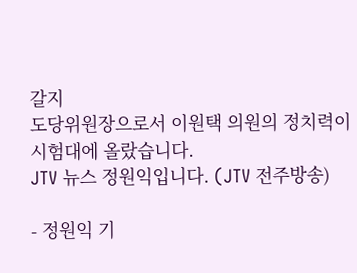갈지
도당위원장으로서 이원택 의원의 정치력이
시험대에 올랐습니다.
JTV 뉴스 정원익입니다. (JTV 전주방송)

- 정원익 기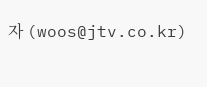자 (woos@jtv.co.kr)